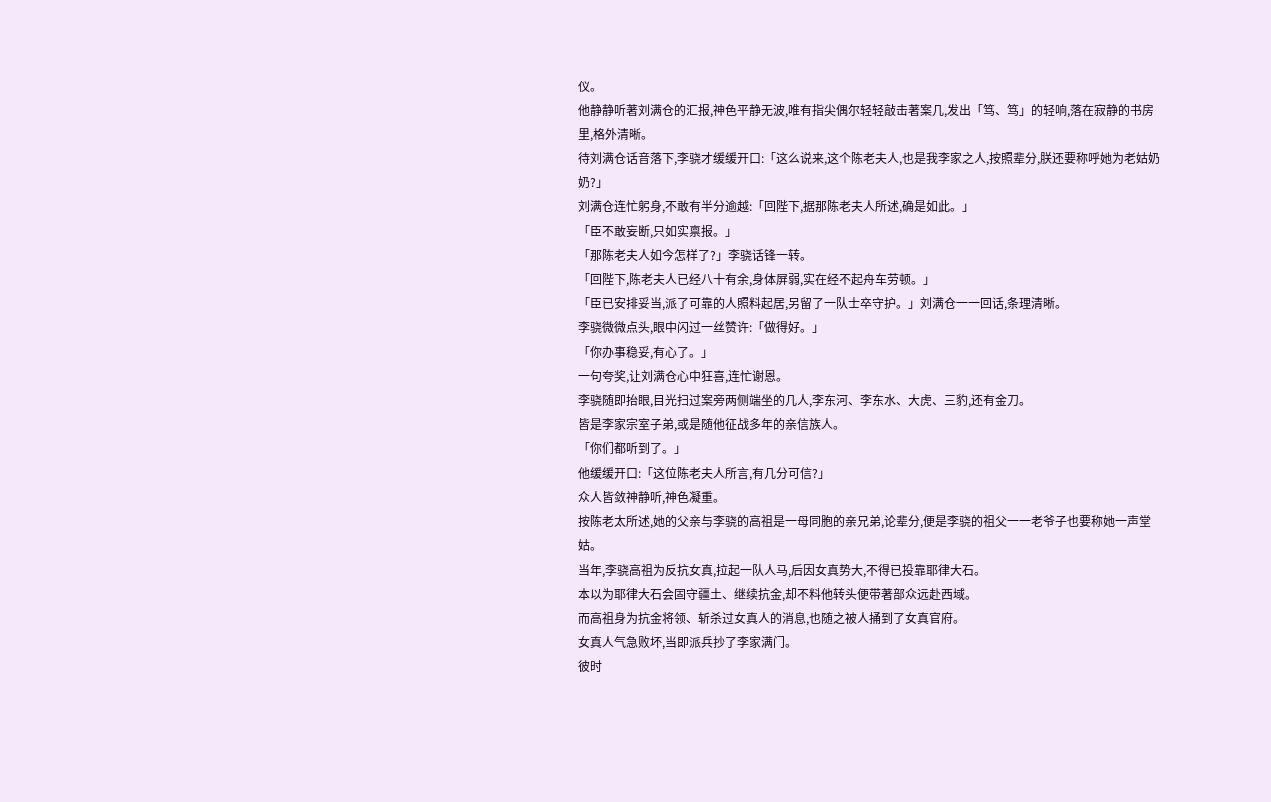仪。
他静静听著刘满仓的汇报,神色平静无波,唯有指尖偶尔轻轻敲击著案几,发出「笃、笃」的轻响,落在寂静的书房里,格外清晰。
待刘满仓话音落下,李骁才缓缓开口:「这么说来,这个陈老夫人,也是我李家之人,按照辈分,朕还要称呼她为老姑奶奶?」
刘满仓连忙躬身,不敢有半分逾越:「回陛下,据那陈老夫人所述,确是如此。」
「臣不敢妄断,只如实禀报。」
「那陈老夫人如今怎样了?」李骁话锋一转。
「回陛下,陈老夫人已经八十有余,身体屏弱,实在经不起舟车劳顿。」
「臣已安排妥当,派了可靠的人照料起居,另留了一队士卒守护。」刘满仓一一回话,条理清晰。
李骁微微点头,眼中闪过一丝赞许:「做得好。」
「你办事稳妥,有心了。」
一句夸奖,让刘满仓心中狂喜,连忙谢恩。
李骁随即抬眼,目光扫过案旁两侧端坐的几人,李东河、李东水、大虎、三豹,还有金刀。
皆是李家宗室子弟,或是随他征战多年的亲信族人。
「你们都听到了。」
他缓缓开口:「这位陈老夫人所言,有几分可信?」
众人皆敛神静听,神色凝重。
按陈老太所述,她的父亲与李骁的高祖是一母同胞的亲兄弟,论辈分,便是李骁的祖父一一老爷子也要称她一声堂姑。
当年,李骁高祖为反抗女真,拉起一队人马,后因女真势大,不得已投靠耶律大石。
本以为耶律大石会固守疆土、继续抗金,却不料他转头便带著部众远赴西域。
而高祖身为抗金将领、斩杀过女真人的消息,也随之被人捅到了女真官府。
女真人气急败坏,当即派兵抄了李家满门。
彼时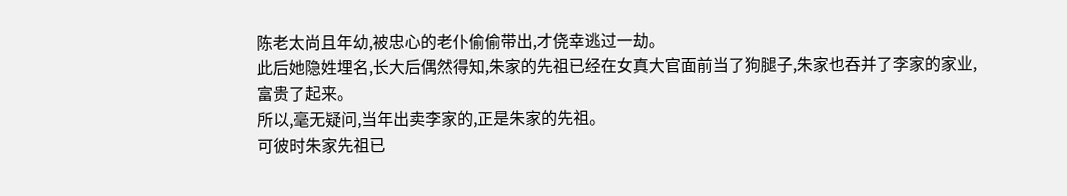陈老太尚且年幼,被忠心的老仆偷偷带出,才侥幸逃过一劫。
此后她隐姓埋名,长大后偶然得知,朱家的先祖已经在女真大官面前当了狗腿子,朱家也吞并了李家的家业,富贵了起来。
所以,毫无疑问,当年出卖李家的,正是朱家的先祖。
可彼时朱家先祖已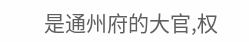是通州府的大官,权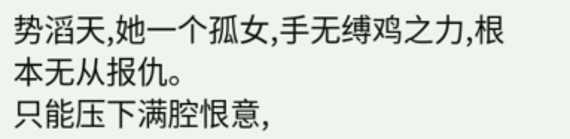势滔天,她一个孤女,手无缚鸡之力,根本无从报仇。
只能压下满腔恨意,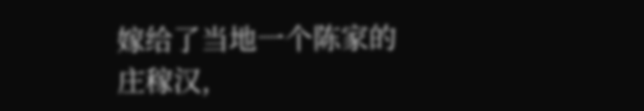嫁给了当地一个陈家的庄稼汉,